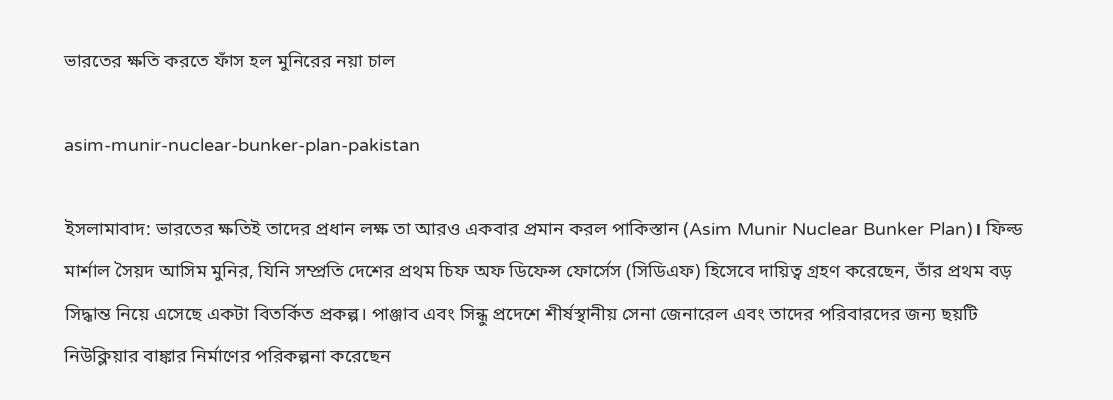ভারতের ক্ষতি করতে ফাঁস হল মুনিরের নয়া চাল

asim-munir-nuclear-bunker-plan-pakistan

ইসলামাবাদ: ভারতের ক্ষতিই তাদের প্রধান লক্ষ তা আরও একবার প্রমান করল পাকিস্তান (Asim Munir Nuclear Bunker Plan)। ফিল্ড মার্শাল সৈয়দ আসিম মুনির, যিনি সম্প্রতি দেশের প্রথম চিফ অফ ডিফেন্স ফোর্সেস (সিডিএফ) হিসেবে দায়িত্ব গ্রহণ করেছেন, তাঁর প্রথম বড় সিদ্ধান্ত নিয়ে এসেছে একটা বিতর্কিত প্রকল্প। পাঞ্জাব এবং সিন্ধু প্রদেশে শীর্ষস্থানীয় সেনা জেনারেল এবং তাদের পরিবারদের জন্য ছয়টি নিউক্লিয়ার বাঙ্কার নির্মাণের পরিকল্পনা করেছেন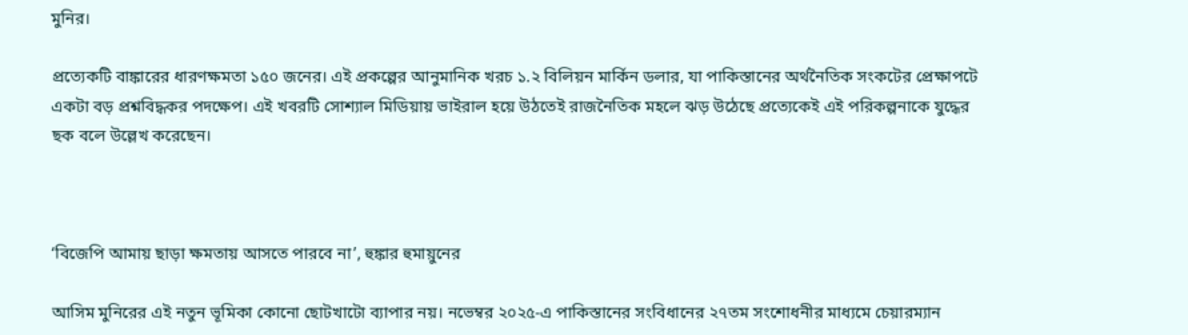মুনির।

প্রত্যেকটি বাঙ্কারের ধারণক্ষমতা ১৫০ জনের। এই প্রকল্পের আনুমানিক খরচ ১.২ বিলিয়ন মার্কিন ডলার, যা পাকিস্তানের অর্থনৈতিক সংকটের প্রেক্ষাপটে একটা বড় প্রশ্নবিদ্ধকর পদক্ষেপ। এই খবরটি সোশ্যাল মিডিয়ায় ভাইরাল হয়ে উঠতেই রাজনৈতিক মহলে ঝড় উঠেছে প্রত্যেকেই এই পরিকল্পনাকে যুদ্ধের ছক বলে উল্লেখ করেছেন।



‘বিজেপি আমায় ছাড়া ক্ষমতায় আসতে পারবে না’, হুঙ্কার হুমায়ুনের

আসিম মুনিরের এই নতুন ভূমিকা কোনো ছোটখাটো ব্যাপার নয়। নভেম্বর ২০২৫-এ পাকিস্তানের সংবিধানের ২৭তম সংশোধনীর মাধ্যমে চেয়ারম্যান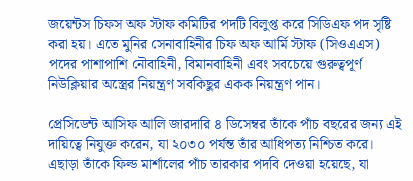জয়েন্টস চিফস অফ স্টাফ কমিটির পদটি বিলুপ্ত করে সিডিএফ পদ সৃষ্টি করা হয়। এতে মুনির সেনাবাহিনীর চিফ অফ আর্মি স্টাফ (সিওএএস) পদের পাশাপাশি নৌবাহিনী, বিমানবাহিনী এবং সবচেয়ে গুরুত্বপূর্ণ নিউক্লিয়ার অস্ত্রের নিয়ন্ত্রণ সবকিছুর একক নিয়ন্ত্রণ পান।

প্রেসিডেন্ট আসিফ আলি জারদারি ৪ ডিসেম্বর তাঁকে পাঁচ বছরের জন্য এই দায়িত্বে নিযুক্ত করেন, যা ২০৩০ পর্যন্ত তাঁর আধিপত্য নিশ্চিত করে। এছাড়া তাঁকে ফিল্ড মার্শালের পাঁচ তারকার পদবি দেওয়া হয়েছে, যা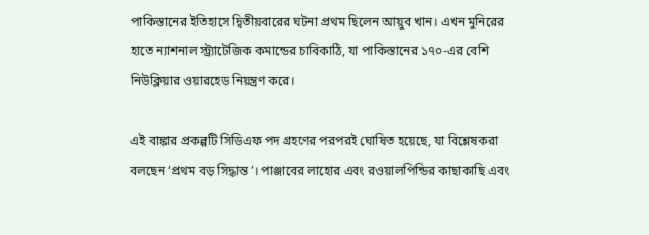পাকিস্তানের ইতিহাসে দ্বিতীয়বারের ঘটনা প্রথম ছিলেন আয়ুব খান। এখন মুনিরের হাতে ন্যাশনাল স্ট্র্যাটেজিক কমান্ডের চাবিকাঠি, যা পাকিস্তানের ১৭০-এর বেশি নিউক্লিয়ার ওয়ারহেড নিয়ন্ত্রণ করে।

এই বাঙ্কার প্রকল্পটি সিডিএফ পদ গ্রহণের পরপরই ঘোষিত হয়েছে, যা বিশ্লেষকরা বলছেন ‘প্রথম বড় সিদ্ধান্ত’। পাঞ্জাবের লাহোর এবং রওয়ালপিন্ডির কাছাকাছি এবং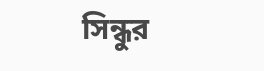সিন্ধুর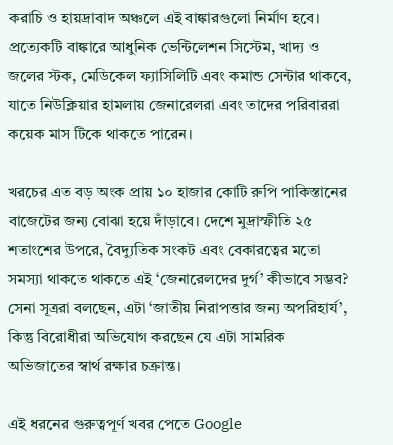করাচি ও হায়দ্রাবাদ অঞ্চলে এই বাঙ্কারগুলো নির্মাণ হবে। প্রত্যেকটি বাঙ্কারে আধুনিক ভেন্টিলেশন সিস্টেম, খাদ্য ও জলের স্টক, মেডিকেল ফ্যাসিলিটি এবং কমান্ড সেন্টার থাকবে, যাতে নিউক্লিয়ার হামলায় জেনারেলরা এবং তাদের পরিবাররা কয়েক মাস টিকে থাকতে পারেন।

খরচের এত বড় অংক প্রায় ১০ হাজার কোটি রুপি পাকিস্তানের বাজেটের জন্য বোঝা হয়ে দাঁড়াবে। দেশে মুদ্রাস্ফীতি ২৫ শতাংশের উপরে, বৈদ্যুতিক সংকট এবং বেকারত্বের মতো সমস্যা থাকতে থাকতে এই ‘জেনারেলদের দুর্গ’ কীভাবে সম্ভব? সেনা সূত্ররা বলছেন, এটা ‘জাতীয় নিরাপত্তার জন্য অপরিহার্য’, কিন্তু বিরোধীরা অভিযোগ করছেন যে এটা সামরিক অভিজাতের স্বার্থ রক্ষার চক্রান্ত।

এই ধরনের গুরুত্বপূর্ণ খবর পেতে Google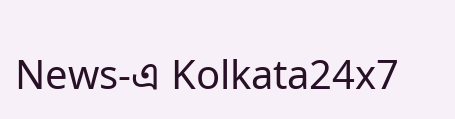News-এ Kolkata24x7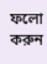ফলো করুন